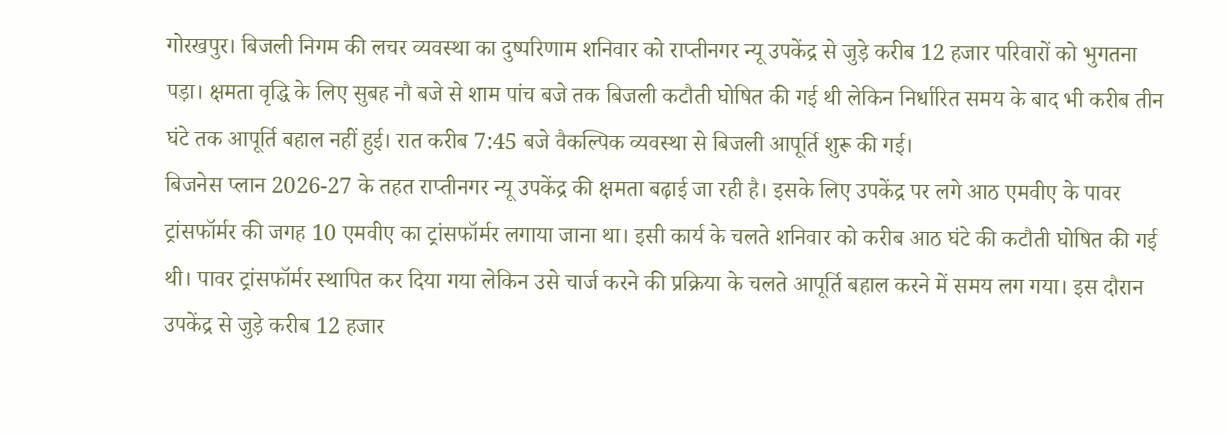गोरखपुर। बिजली निगम की लचर व्यवस्था का दुष्परिणाम शनिवार को राप्तीनगर न्यू उपकेंद्र से जुड़े करीब 12 हजार परिवारों को भुगतना पड़ा। क्षमता वृद्धि के लिए सुबह नौ बजे से शाम पांच बजे तक बिजली कटौती घोषित की गई थी लेकिन निर्धारित समय के बाद भी करीब तीन घंटे तक आपूर्ति बहाल नहीं हुई। रात करीब 7:45 बजे वैकल्पिक व्यवस्था से बिजली आपूर्ति शुरू की गई।
बिजनेस प्लान 2026-27 के तहत राप्तीनगर न्यू उपकेंद्र की क्षमता बढ़ाई जा रही है। इसके लिए उपकेंद्र पर लगे आठ एमवीए के पावर ट्रांसफॉर्मर की जगह 10 एमवीए का ट्रांसफॉर्मर लगाया जाना था। इसी कार्य के चलते शनिवार को करीब आठ घंटे की कटौती घोषित की गई थी। पावर ट्रांसफॉर्मर स्थापित कर दिया गया लेकिन उसे चार्ज करने की प्रक्रिया के चलते आपूर्ति बहाल करने में समय लग गया। इस दौरान उपकेंद्र से जुड़े करीब 12 हजार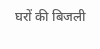घरों की बिजली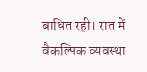बाधित रही। रात में वैकल्पिक व्यवस्था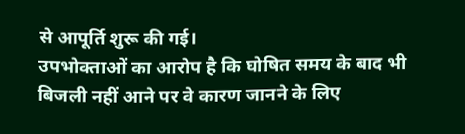से आपूर्ति शुरू की गई।
उपभोक्ताओं का आरोप है कि घोषित समय के बाद भी बिजली नहीं आने पर वे कारण जानने के लिए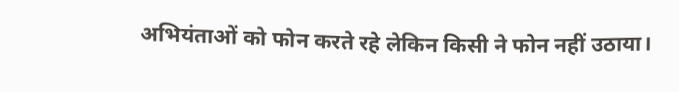अभियंताओं को फोन करते रहे लेकिन किसी ने फोन नहीं उठाया।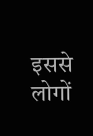इससे लोगों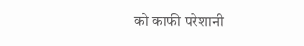को काफी परेशानी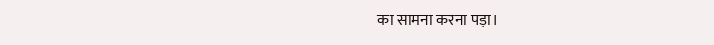का सामना करना पड़ा।